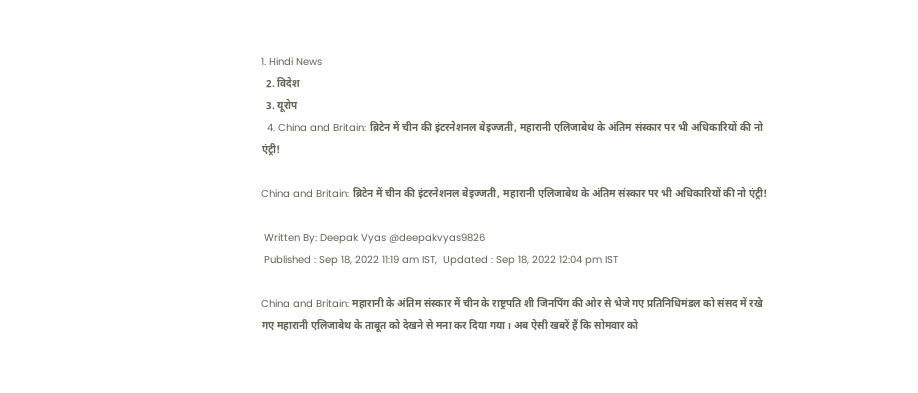1. Hindi News
  2. विदेश
  3. यूरोप
  4. China and Britain: ब्रिटेन में चीन की इंटरनेशनल बेइज्जती, महारानी एलिजाबेथ के अंतिम संस्कार पर भी अधिकारियों की नो एंट्री!

China and Britain: ब्रिटेन में चीन की इंटरनेशनल बेइज्जती, महारानी एलिजाबेथ के अंतिम संस्कार पर भी अधिकारियों की नो एंट्री!

 Written By: Deepak Vyas @deepakvyas9826
 Published : Sep 18, 2022 11:19 am IST,  Updated : Sep 18, 2022 12:04 pm IST

China and Britain: महारानी के अंतिम संस्कार में चीन के राष्ट्रपति शी जिनपिंग की ओर से भेजे गए प्रतिनिधिमंडल को संसद में रखे गए महारानी एलिजाबेथ के ताबूत को देखने से मना कर दिया गया। अब ऐसी खबरें हैं कि सोमवार को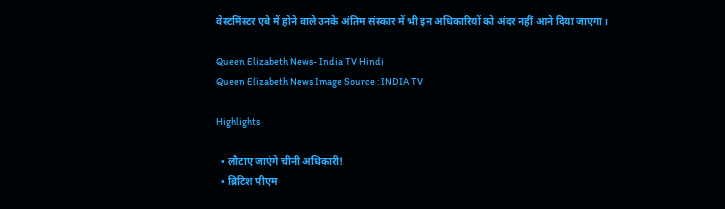वेस्‍टमिंस्‍टर एबे में होने वाले उनके अंतिम संस्‍कार में भी इन अधिकारियों को अंदर नहीं आने दिया जाएगा।

Queen Elizabeth News- India TV Hindi
Queen Elizabeth News Image Source : INDIA TV

Highlights

  • लौटाए जाएंगे चीनी अधिकारी!
  • ब्रिटिश पीएम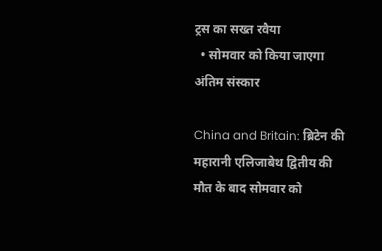ट्रस का सख्‍त रवैया
  • सोमवार को किया जाएगा अंतिम संस्कार

China and Britain: ब्रिटेन की महारानी एलिजाबेथ द्वितीय की मौत के बाद सोमवार को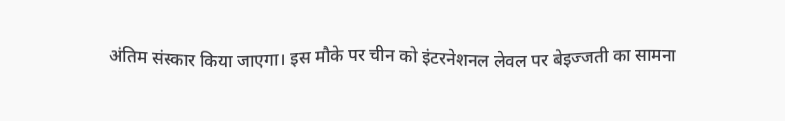अंतिम संस्कार किया जाएगा। इस मौके पर चीन को इंटरनेशनल लेवल पर बेइज्जती का सामना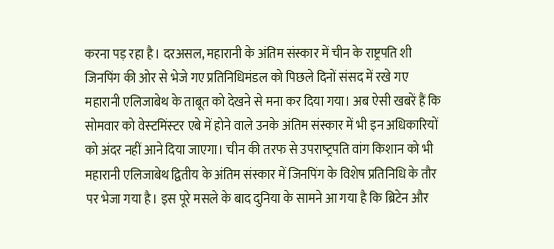करना पड़ रहा है। दरअसल, महारानी के अंतिम संस्कार में चीन के राष्ट्रपति शी जिनपिंग की ओर से भेजे गए प्रतिनिधिमंडल को पिछले दिनों संसद में रखे गए महारानी एलिजाबेथ के ताबूत को देखने से मना कर दिया गया। अब ऐसी खबरें हैं कि सोमवार को वेस्‍टमिंस्‍टर एबे में होने वाले उनके अंतिम संस्‍कार में भी इन अधिकारियों को अंदर नहीं आने दिया जाएगा। चीन की तरफ से उपराष्‍ट्रपति वांग किशान को भी महारानी एलिजाबेथ द्वितीय के अंतिम संस्कार में जिनपिंग के विशेष प्रतिनिधि के तौर पर भेजा गया है। इस पूरे मसले के बाद दुनिया के सामने आ गया है कि ब्रिटेन और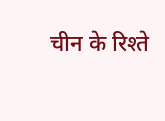चीन के रिश्‍ते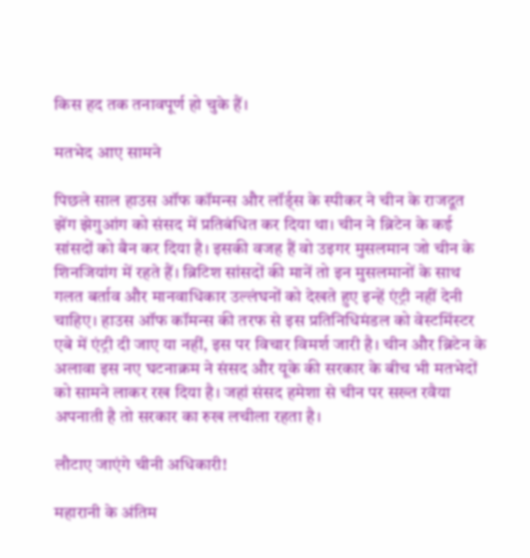किस हद तक तनावपूर्ण हो चुके हैं।

मतभेद आए सामने

पिछले साल हाउस ऑफ कॉमन्‍स और लॉर्ड्स के स्‍पीकर ने चीन के राजदूत झेंग झेगुआंग को संसद में प्रतिबंधित कर दिया था। चीन ने ब्रिटेन के कई सांसदों को बैन कर दिया है। इसकी वजह हैं वो उइगर मुसलमान जो चीन के शिनजियांग में रहते हैं। ब्रिटिश सांसदों की मानें तो इन मुसलमानों के साथ गलत बर्ताव और मानवाधिकार उल्‍लंघनों को देखते हुए इन्‍हें एंट्री नहीं देनी चाहिए। हाउस ऑफ कॉमन्‍स की तरफ से इस प्रतिनिधिमंडल को वेस्‍टमिंस्‍टर एबे में एंट्री दी जाए या नहीं, इस पर विचार विमर्श जारी है। चीन और ब्रिटेन के अलावा इस नए घटनाक्रम ने संसद और यूके की सरकार के बीच भी मतभेदों को सामने लाकर रख दिया है। जहां संसद हमेशा से चीन पर सख्‍त रवैया अपनाती है तो सरकार का रुख लचीला रहता है।

लौटाए जाएंगे चीनी अधिकारी!

महारानी के अंतिम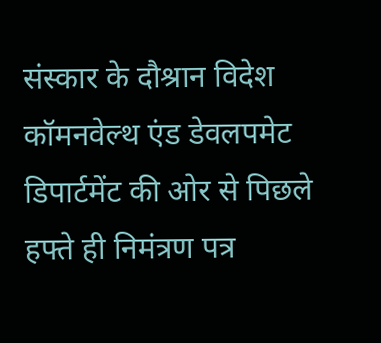संस्कार के दौश्रान विदेश कॉमनवेल्थ एंड डेवलपमेट डिपार्टमेंट की ओर से पिछले हफ्ते ही निमंत्रण पत्र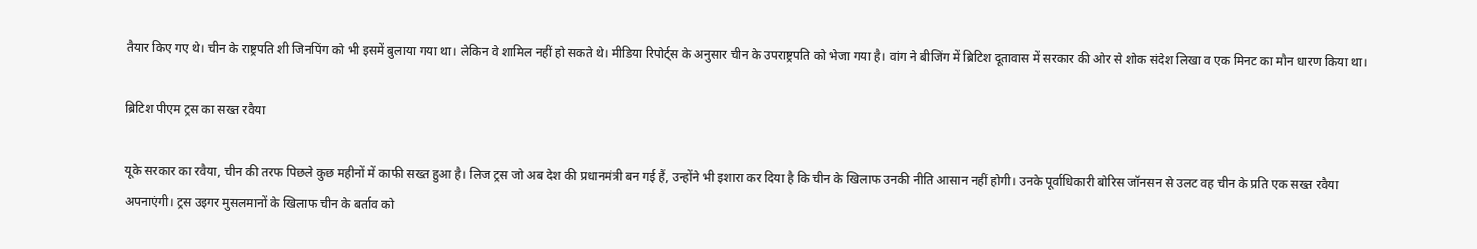तैयार किए गए थे। चीन के राष्ट्रपति शी जिनपिंग को भी इसमें बुलाया गया था। लेकिन वे शामिल नहीं हो सकते थे। मीडिया रिपोर्ट्स के अनुसार चीन के उपराष्ट्रपति को भेजा गया है। वांग ने बीजिंग में ब्रिटिश दूतावास में सरकार की ओर से शोक संदेश लिखा व एक मिनट का मौन धारण किया था।

ब्रिटिश पीएम ट्रस का सख्‍त रवैया

यूके सरकार का रवैया, चीन की तरफ पिछले कुछ महीनों में काफी सख्‍त हुआ है। लिज ट्रस जो अब देश की प्रधानमंत्री बन गई हैं, उन्‍होंने भी इशारा कर दिया है कि चीन के खिलाफ उनकी नीति आसान नहीं होगी। उनके पूर्वाधिकारी बोरिस जॉनसन से उलट वह चीन के प्रति एक सख्‍त रवैया अपनाएंगी। ट्रस उइगर मुसलमानों के खिलाफ चीन के बर्ताव को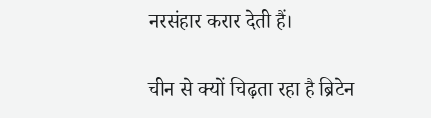नरसंहार करार देती हैं।

चीन से क्यों चिढ़ता रहा है ब्रिटेन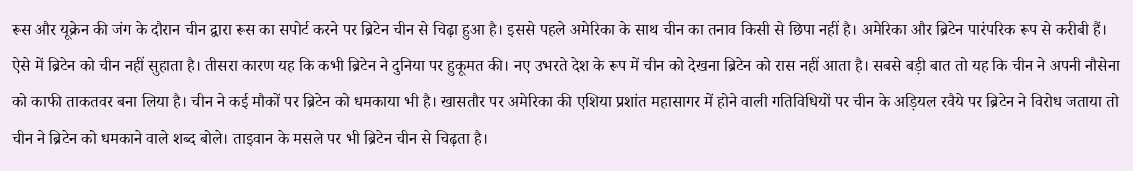रूस और यूक्रेन की जंग के दौरान चीन द्वारा रूस का सपोर्ट करने पर ब्रिटेन चीन से चिढ़ा हुआ है। इससे पहले अमेरिका के साथ चीन का तनाव किसी से छिपा नहीं है। अमेरिका और ब्रिटेन पारंपरिक रूप से करीबी हैं। ऐसे में ब्रिटेन को चीन नहीं सुहाता है। तीसरा कारण यह कि कभी ब्रिटेन ने दुनिया पर हुकूमत की। नए उभरते देश के रूप में चीन को देखना ब्रिटेन को रास नहीं आता है। सबसे बड़ी बात तो यह कि चीन ने अपनी नौसेना को काफी ताकतवर बना लिया है। चीन ने कई मौकों पर ब्रिटेन को धमकाया भी है। खासतौर पर अमेरिका की एशिया प्रशांत महासागर में होने वाली गतिविधियों पर चीन के अड़ियल रवैये पर ब्रिटेन ने विरोध जताया तो चीन ने ब्रिटेन को धमकाने वाले शब्द बोले। ताइवान के मसले पर भी ब्रिटेन चीन से चिढ़ता है।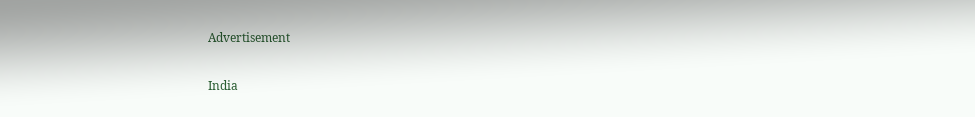Advertisement

India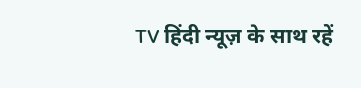TV हिंदी न्यूज़ के साथ रहें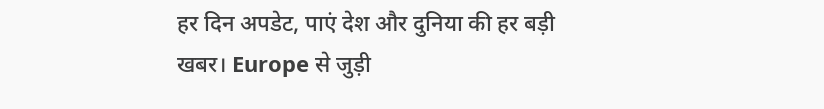हर दिन अपडेट, पाएं देश और दुनिया की हर बड़ी खबर। Europe से जुड़ी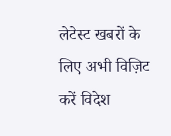लेटेस्ट खबरों के लिए अभी विज़िट करें विदेश